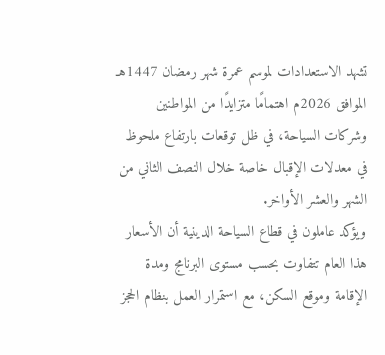تشهد الاستعدادات لموسم عمرة شهر رمضان 1447هـ الموافق 2026م اهتمامًا متزايدًا من المواطنين وشركات السياحة، في ظل توقعات بارتفاع ملحوظ في معدلات الإقبال خاصة خلال النصف الثاني من الشهر والعشر الأواخر.
ويؤكد عاملون في قطاع السياحة الدينية أن الأسعار هذا العام تتفاوت بحسب مستوى البرنامج ومدة الإقامة وموقع السكن، مع استمرار العمل بنظام الحجز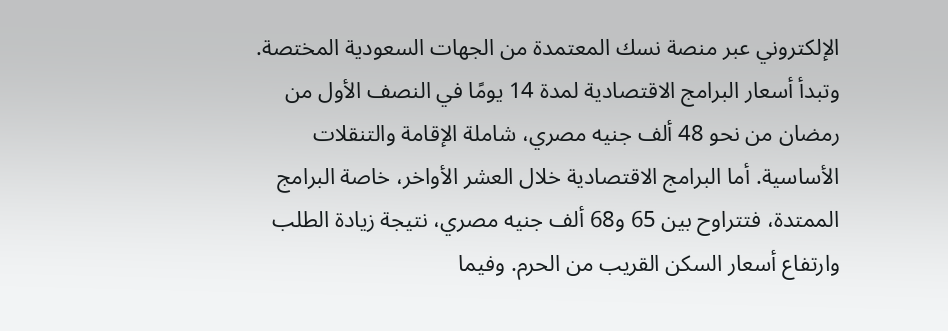الإلكتروني عبر منصة نسك المعتمدة من الجهات السعودية المختصة.
وتبدأ أسعار البرامج الاقتصادية لمدة 14 يومًا في النصف الأول من رمضان من نحو 48 ألف جنيه مصري، شاملة الإقامة والتنقلات الأساسية. أما البرامج الاقتصادية خلال العشر الأواخر، خاصة البرامج الممتدة، فتتراوح بين 65 و68 ألف جنيه مصري، نتيجة زيادة الطلب وارتفاع أسعار السكن القريب من الحرم. وفيما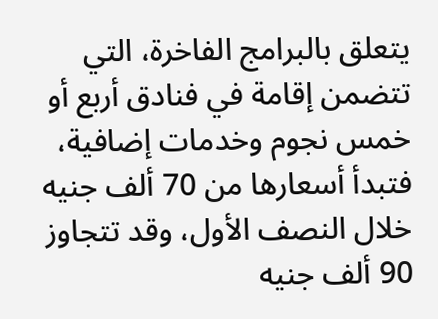يتعلق بالبرامج الفاخرة، التي تتضمن إقامة في فنادق أربع أو خمس نجوم وخدمات إضافية، فتبدأ أسعارها من 70 ألف جنيه خلال النصف الأول، وقد تتجاوز 90 ألف جنيه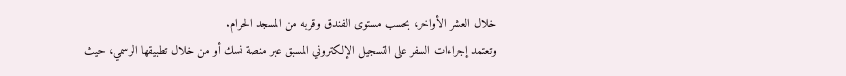خلال العشر الأواخر، بحسب مستوى الفندق وقربه من المسجد الحرام.
وتعتمد إجراءات السفر على التسجيل الإلكتروني المسبق عبر منصة نسك أو من خلال تطبيقها الرسمي، حيث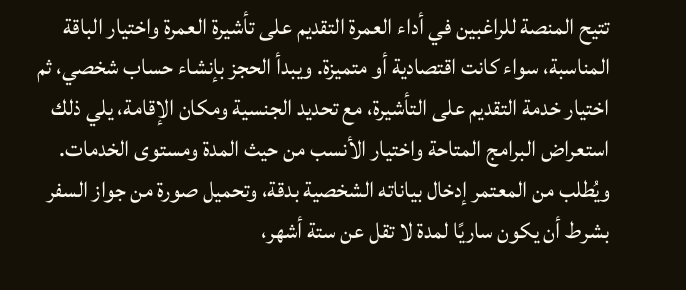تتيح المنصة للراغبين في أداء العمرة التقديم على تأشيرة العمرة واختيار الباقة المناسبة، سواء كانت اقتصادية أو متميزة. ويبدأ الحجز بإنشاء حساب شخصي، ثم اختيار خدمة التقديم على التأشيرة، مع تحديد الجنسية ومكان الإقامة، يلي ذلك استعراض البرامج المتاحة واختيار الأنسب من حيث المدة ومستوى الخدمات.
ويُطلب من المعتمر إدخال بياناته الشخصية بدقة، وتحميل صورة من جواز السفر بشرط أن يكون ساريًا لمدة لا تقل عن ستة أشهر،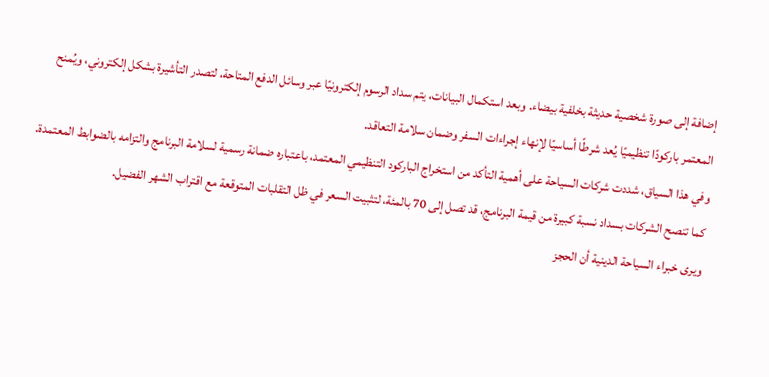إضافة إلى صورة شخصية حديثة بخلفية بيضاء. وبعد استكمال البيانات، يتم سداد الرسوم إلكترونيًا عبر وسائل الدفع المتاحة، لتصدر التأشيرة بشكل إلكتروني، ويُمنح المعتمر باركودًا تنظيميًا يُعد شرطًا أساسيًا لإنهاء إجراءات السفر وضمان سلامة التعاقد.
وفي هذا السياق، شددت شركات السياحة على أهمية التأكد من استخراج الباركود التنظيمي المعتمد، باعتباره ضمانة رسمية لسلامة البرنامج والتزامه بالضوابط المعتمدة. كما تنصح الشركات بسداد نسبة كبيرة من قيمة البرنامج، قد تصل إلى 70 بالمئة، لتثبيت السعر في ظل التقلبات المتوقعة مع اقتراب الشهر الفضيل.
ويرى خبراء السياحة الدينية أن الحجز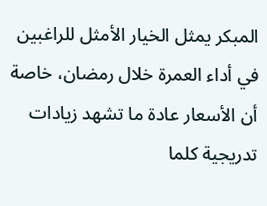المبكر يمثل الخيار الأمثل للراغبين في أداء العمرة خلال رمضان، خاصة أن الأسعار عادة ما تشهد زيادات تدريجية كلما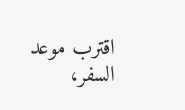اقترب موعد السفر،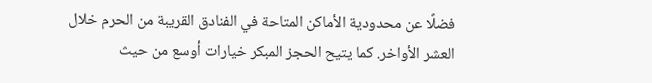فضلًا عن محدودية الأماكن المتاحة في الفنادق القريبة من الحرم خلال العشر الأواخر. كما يتيح الحجز المبكر خيارات أوسع من حيث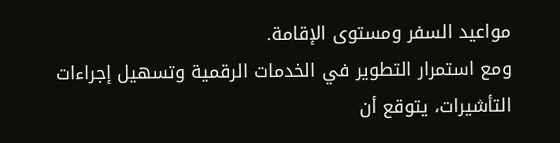مواعيد السفر ومستوى الإقامة.
ومع استمرار التطوير في الخدمات الرقمية وتسهيل إجراءات التأشيرات، يتوقع أن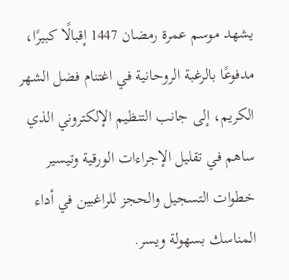يشهد موسم عمرة رمضان 1447 إقبالًا كبيرًا، مدفوعًا بالرغبة الروحانية في اغتنام فضل الشهر الكريم، إلى جانب التنظيم الإلكتروني الذي ساهم في تقليل الإجراءات الورقية وتيسير خطوات التسجيل والحجز للراغبين في أداء المناسك بسهولة ويسر.